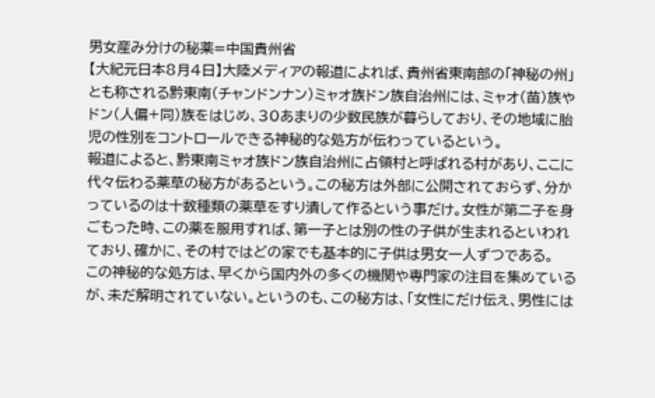男女産み分けの秘薬=中国貴州省
【大紀元日本8月4日】大陸メディアの報道によれば、貴州省東南部の「神秘の州」とも称される黔東南(チャンドンナン)ミャオ族ドン族自治州には、ミャオ(苗)族やドン(人偏+同)族をはじめ、30あまりの少数民族が暮らしており、その地域に胎児の性別をコントロールできる神秘的な処方が伝わっているという。
報道によると、黔東南ミャオ族ドン族自治州に占領村と呼ばれる村があり、ここに代々伝わる薬草の秘方があるという。この秘方は外部に公開されておらず、分かっているのは十数種類の薬草をすり潰して作るという事だけ。女性が第二子を身ごもった時、この薬を服用すれば、第一子とは別の性の子供が生まれるといわれており、確かに、その村ではどの家でも基本的に子供は男女一人ずつである。
この神秘的な処方は、早くから国内外の多くの機関や専門家の注目を集めているが、未だ解明されていない。というのも、この秘方は、「女性にだけ伝え、男性には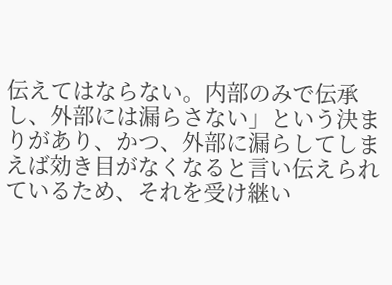伝えてはならない。内部のみで伝承し、外部には漏らさない」という決まりがあり、かつ、外部に漏らしてしまえば効き目がなくなると言い伝えられているため、それを受け継い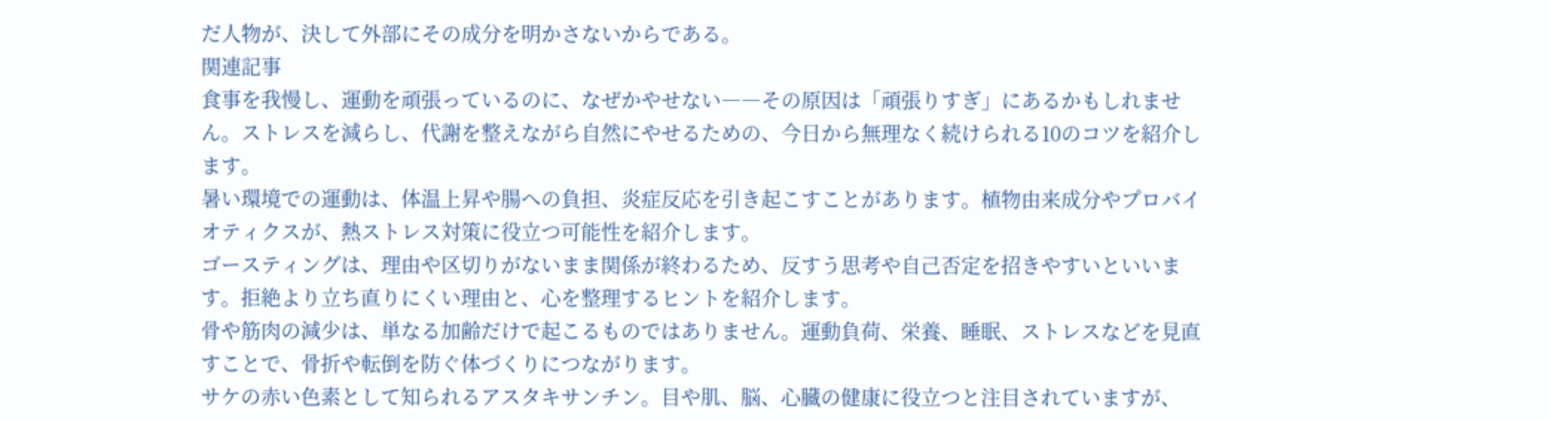だ人物が、決して外部にその成分を明かさないからである。
関連記事
食事を我慢し、運動を頑張っているのに、なぜかやせない――その原因は「頑張りすぎ」にあるかもしれません。ストレスを減らし、代謝を整えながら自然にやせるための、今日から無理なく続けられる10のコツを紹介します。
暑い環境での運動は、体温上昇や腸への負担、炎症反応を引き起こすことがあります。植物由来成分やプロバイオティクスが、熱ストレス対策に役立つ可能性を紹介します。
ゴースティングは、理由や区切りがないまま関係が終わるため、反すう思考や自己否定を招きやすいといいます。拒絶より立ち直りにくい理由と、心を整理するヒントを紹介します。
骨や筋肉の減少は、単なる加齢だけで起こるものではありません。運動負荷、栄養、睡眠、ストレスなどを見直すことで、骨折や転倒を防ぐ体づくりにつながります。
サケの赤い色素として知られるアスタキサンチン。目や肌、脳、心臓の健康に役立つと注目されていますが、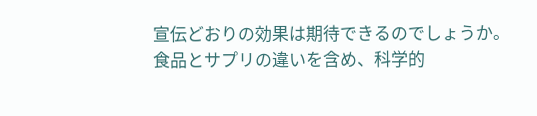宣伝どおりの効果は期待できるのでしょうか。食品とサプリの違いを含め、科学的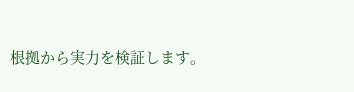根拠から実力を検証します。